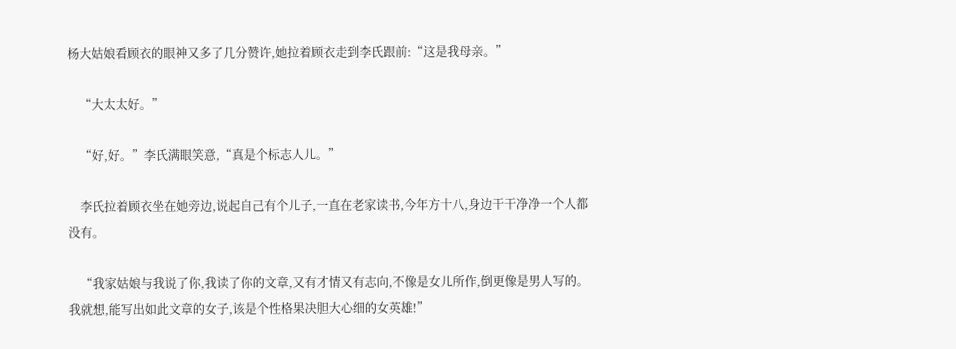杨大姑娘看顾衣的眼神又多了几分赞许,她拉着顾衣走到李氏跟前:“这是我母亲。”

    “大太太好。”

    “好,好。”李氏满眼笑意,“真是个标志人儿。”

    李氏拉着顾衣坐在她旁边,说起自己有个儿子,一直在老家读书,今年方十八,身边干干净净一个人都没有。

    “我家姑娘与我说了你,我读了你的文章,又有才情又有志向,不像是女儿所作,倒更像是男人写的。我就想,能写出如此文章的女子,该是个性格果决胆大心细的女英雄!”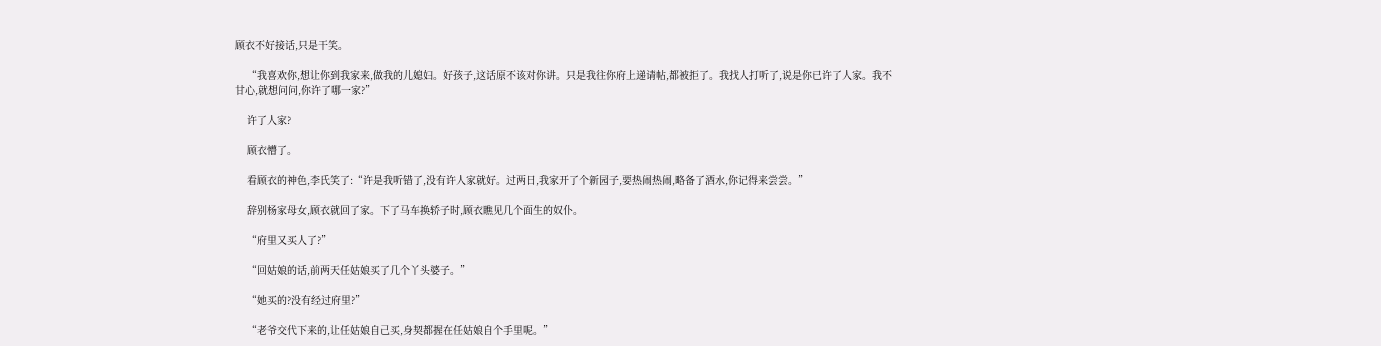顾衣不好接话,只是干笑。

    “我喜欢你,想让你到我家来,做我的儿媳妇。好孩子,这话原不该对你讲。只是我往你府上递请帖,都被拒了。我找人打听了,说是你已许了人家。我不甘心,就想问问,你许了哪一家?”

    许了人家?

    顾衣懵了。

    看顾衣的神色,李氏笑了:“许是我听错了,没有许人家就好。过两日,我家开了个新园子,要热闹热闹,略备了酒水,你记得来尝尝。”

    辞别杨家母女,顾衣就回了家。下了马车换轿子时,顾衣瞧见几个面生的奴仆。

    “府里又买人了?”

    “回姑娘的话,前两天任姑娘买了几个丫头婆子。”

    “她买的?没有经过府里?”

    “老爷交代下来的,让任姑娘自己买,身契都握在任姑娘自个手里呢。”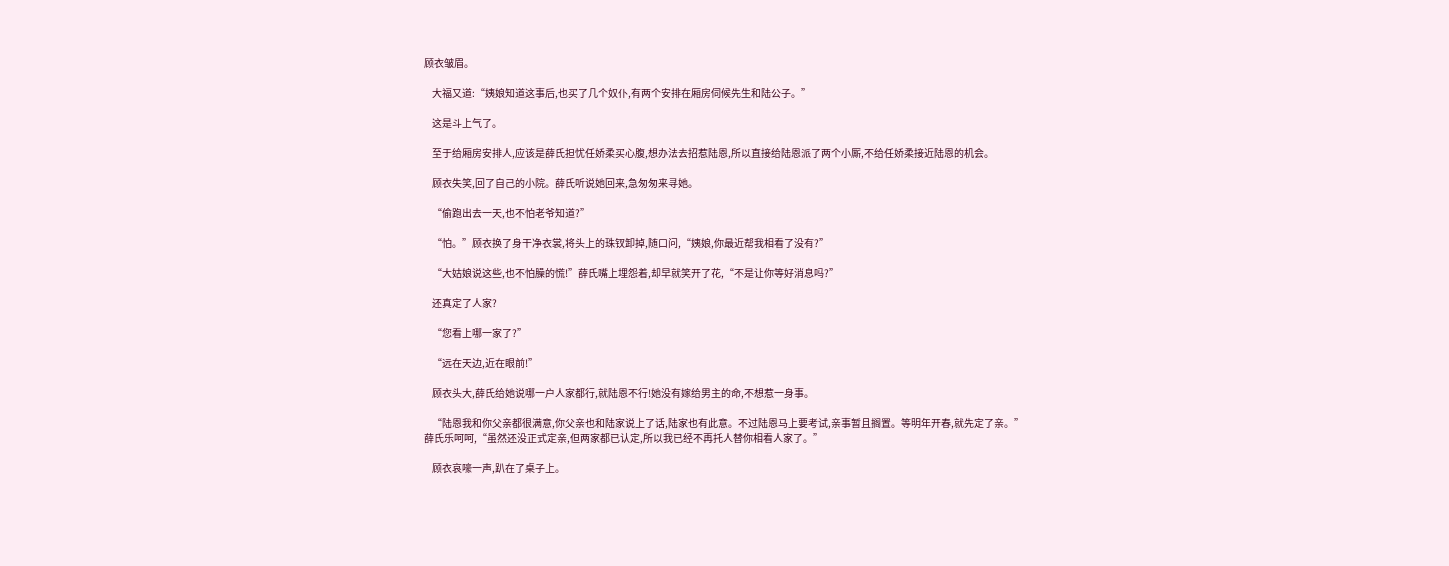顾衣皱眉。

    大福又道:“姨娘知道这事后,也买了几个奴仆,有两个安排在厢房伺候先生和陆公子。”

    这是斗上气了。

    至于给厢房安排人,应该是薛氏担忧任娇柔买心腹,想办法去招惹陆恩,所以直接给陆恩派了两个小厮,不给任娇柔接近陆恩的机会。

    顾衣失笑,回了自己的小院。薛氏听说她回来,急匆匆来寻她。

    “偷跑出去一天,也不怕老爷知道?”

    “怕。”顾衣换了身干净衣裳,将头上的珠钗卸掉,随口问,“姨娘,你最近帮我相看了没有?”

    “大姑娘说这些,也不怕臊的慌!”薛氏嘴上埋怨着,却早就笑开了花,“不是让你等好消息吗?”

    还真定了人家?

    “您看上哪一家了?”

    “远在天边,近在眼前!”

    顾衣头大,薛氏给她说哪一户人家都行,就陆恩不行!她没有嫁给男主的命,不想惹一身事。

    “陆恩我和你父亲都很满意,你父亲也和陆家说上了话,陆家也有此意。不过陆恩马上要考试,亲事暂且搁置。等明年开春,就先定了亲。”薛氏乐呵呵,“虽然还没正式定亲,但两家都已认定,所以我已经不再托人替你相看人家了。”

    顾衣哀嚎一声,趴在了桌子上。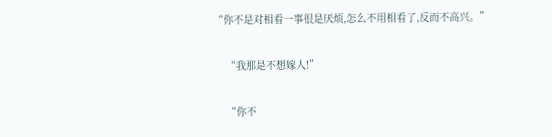“你不是对相看一事很是厌烦,怎么不用相看了,反而不高兴。”

    “我那是不想嫁人!”

    “你不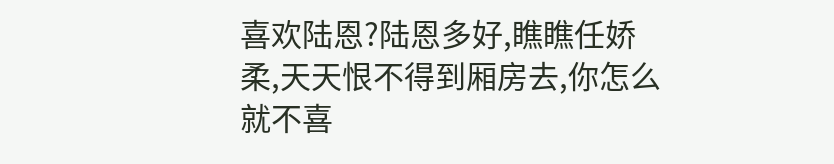喜欢陆恩?陆恩多好,瞧瞧任娇柔,天天恨不得到厢房去,你怎么就不喜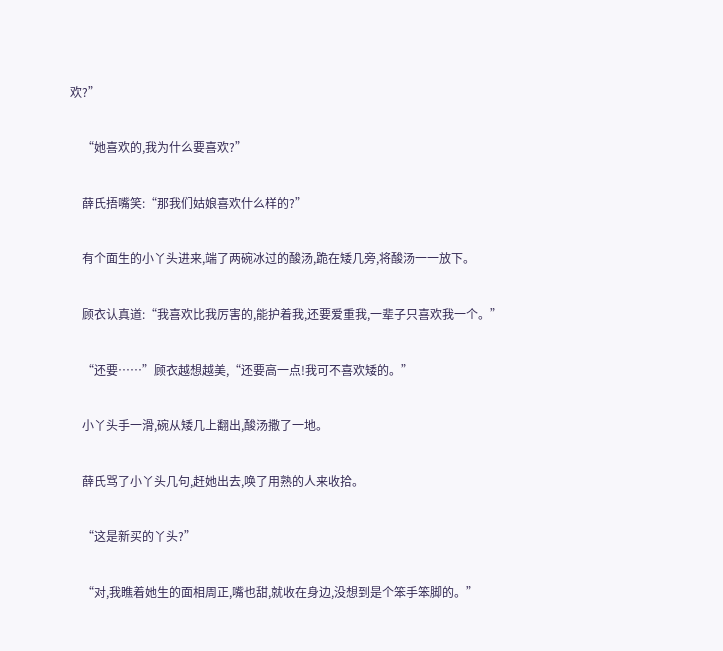欢?”

    “她喜欢的,我为什么要喜欢?”

    薛氏捂嘴笑:“那我们姑娘喜欢什么样的?”

    有个面生的小丫头进来,端了两碗冰过的酸汤,跪在矮几旁,将酸汤一一放下。

    顾衣认真道:“我喜欢比我厉害的,能护着我,还要爱重我,一辈子只喜欢我一个。”

    “还要……”顾衣越想越美,“还要高一点!我可不喜欢矮的。”

    小丫头手一滑,碗从矮几上翻出,酸汤撒了一地。

    薛氏骂了小丫头几句,赶她出去,唤了用熟的人来收拾。

    “这是新买的丫头?”

    “对,我瞧着她生的面相周正,嘴也甜,就收在身边,没想到是个笨手笨脚的。”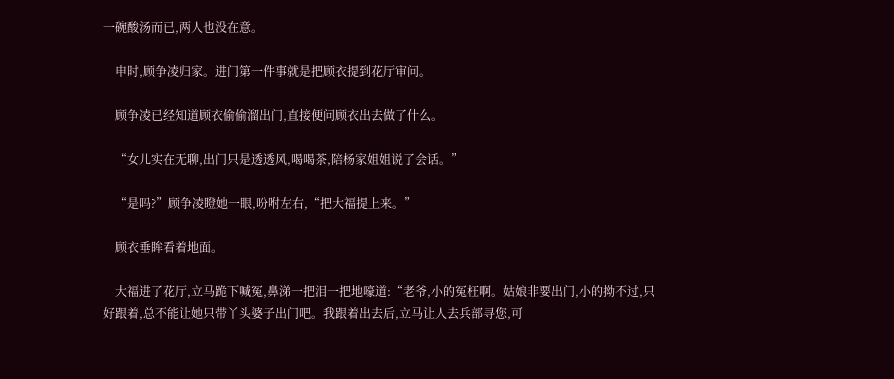一碗酸汤而已,两人也没在意。

    申时,顾争凌归家。进门第一件事就是把顾衣提到花厅审问。

    顾争凌已经知道顾衣偷偷溜出门,直接便问顾衣出去做了什么。

    “女儿实在无聊,出门只是透透风,喝喝茶,陪杨家姐姐说了会话。”

    “是吗?”顾争凌瞪她一眼,吩咐左右,“把大福提上来。”

    顾衣垂眸看着地面。

    大福进了花厅,立马跪下喊冤,鼻涕一把泪一把地嚎道:“老爷,小的冤枉啊。姑娘非要出门,小的拗不过,只好跟着,总不能让她只带丫头婆子出门吧。我跟着出去后,立马让人去兵部寻您,可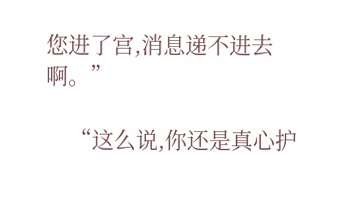您进了宫,消息递不进去啊。”

    “这么说,你还是真心护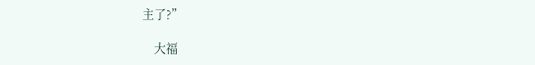主了?”

    大福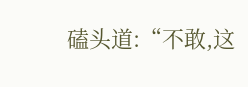磕头道:“不敢,这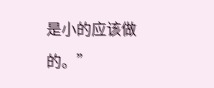是小的应该做的。”